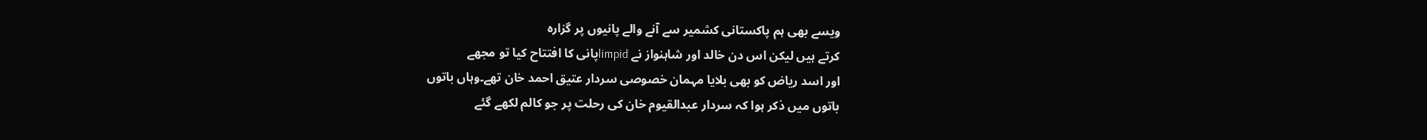ویسے بھی ہم پاکستانی کشمیر سے آنے والے پانیوں پر گزارہ
کرتے ہیں لیکن اس دن خالد اور شاہنواز نے limpidپانی کا افتتاح کیا تو مجھے
اور اسد ریاض کو بھی بلایا مہمان خصوصی سردار عتیق احمد خان تھے۔وہاں باتوں
باتوں میں ذکر ہوا کہ سردار عبدالقیوم خان کی رحلت پر جو کالم لکھے گئے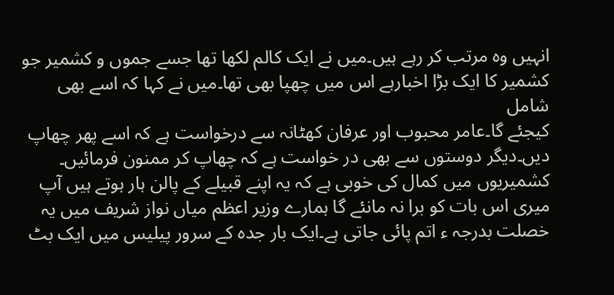انہیں وہ مرتب کر رہے ہیں۔میں نے ایک کالم لکھا تھا جسے جموں و کشمیر جو
کشمیر کا ایک بڑا اخبارہے اس میں چھپا بھی تھا۔میں نے کہا کہ اسے بھی شامل
کیجئے گا۔عامر محبوب اور عرفان کھٹانہ سے درخواست ہے کہ اسے پھر چھاپ
دیں۔دیگر دوستوں سے بھی در خواست ہے کہ چھاپ کر ممنون فرمائیں۔
کشمیریوں میں کمال کی خوبی ہے کہ یہ اپنے قبیلے کے پالن ہار ہوتے ہیں آپ
میری اس بات کو برا نہ مانئے گا ہمارے وزیر اعظم میاں نواز شریف میں یہ
خصلت بدرجہ ء اتم پائی جاتی ہے۔ایک بار جدہ کے سرور پیلیس میں ایک بٹ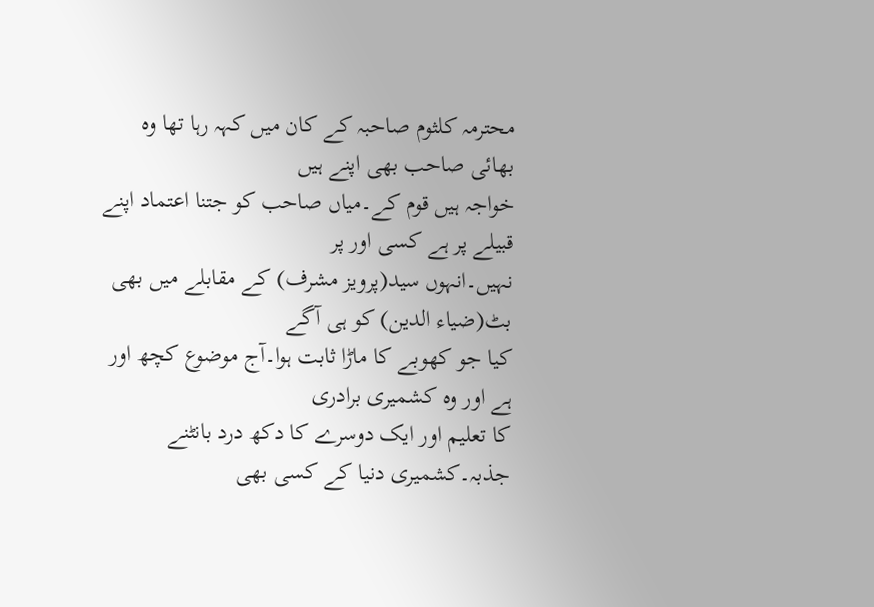محترمہ کلثوم صاحبہ کے کان میں کہہ رہا تھا وہ بھائی صاحب بھی اپنے ہیں
خواجہ ہیں قوم کے۔میاں صاحب کو جتنا اعتماد اپنے قبیلے پر ہے کسی اور پر
نہیں۔انہوں سید(پرویز مشرف) کے مقابلے میں بھی بٹ(ضیاء الدین) کو ہی آگے
کیا جو کھوبے کا ماڑا ثابت ہوا۔آج موضوع کچھ اور ہے اور وہ کشمیری برادری
کا تعلیم اور ایک دوسرے کا دکھ درد بانٹنے جذبہ۔کشمیری دنیا کے کسی بھی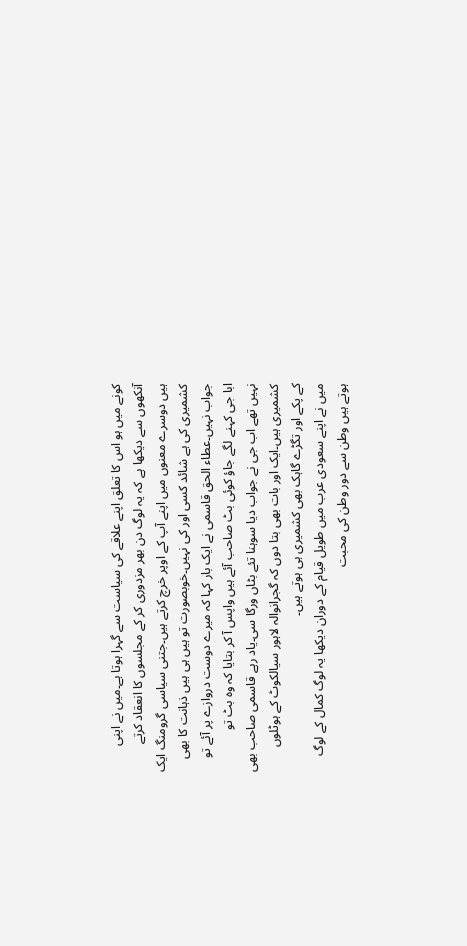کونے میں ہو اس کا تعلق اپنے علاقے کی سیاست سے گہرا ہوتا ہے۔میں نے اپنی
آنکھوں سے دیکھا ہے کہ یہ لوگ دن بھر مزدوری کر کے مجلسوں کا انعقاد کرتے
ہیں دوسرے معنوں میں اپنے آپ کے اوپر خرچ کرتے ہیں۔جتنی سیاسی گرومنگ ایک
کشمیری کی ہے شائد کسی اور کی نہیں۔خوبصورت تو ہیں ہی ہیں ذہانت کا بھی
جواب نہیں۔عطاء الحق قاسمی نے ایک بار کہا کہ میرے دوست دروازے پر آئے تو
ابا جی کہنے لگے جاؤ کوئی بٹ صاحب آئے ہیں واپس آ کر بتایا کہ وہ بٹ تو
نہیں تھے اب جی نے جواب دیا سوہنا تئے بٹاں ورگا سی۔یاد رہے قاسمی صاحب بھی
کشمیری ہیں۔ایک اور بات بھی بتا دوں کہ گجرانوالہ لاہور سیالکوٹ کے ہوٹلوں
کے پکے اور تگڑے گاہک بھی کشمیری ہی ہوتے ہیں۔
میں نے اپنے سعودی عرب میں طویل قیام کے دوران دیکھا یہ لوگ کمال کے لوگ
ہوتے ہیں وطن سے دور وطن کی محبت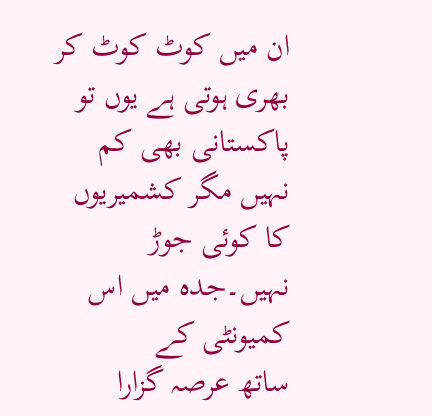ان میں کوٹ کوٹ کر بھری ہوتی ہے یوں تو
پاکستانی بھی کم نہیں مگر کشمیریوں کا کوئی جوڑ نہیں۔جدہ میں اس کمیونٹی کے
ساتھ عرصہ گزارا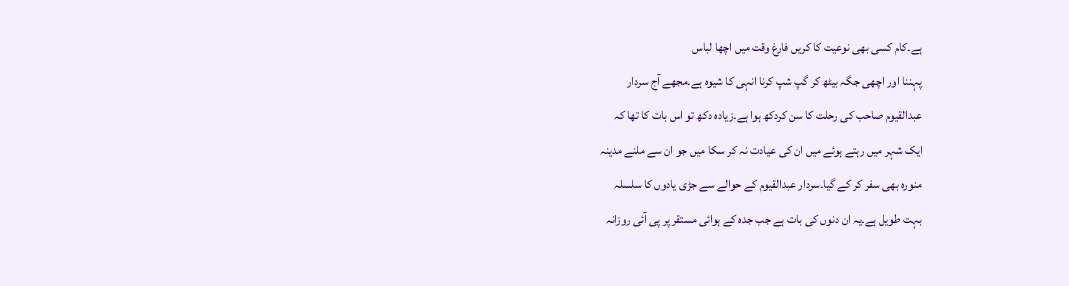ہے۔کام کسی بھی نوعیت کا کریں فارغ وقت میں اچھا لباس
پہننا اور اچھی جگہ بیٹھ کر گپ شپ کرنا انہی کا شیوہ ہے۔مجھے آج سردار
عبدالقیوم صاحب کی رحلت کا سن کردکھ ہوا ہے۔زیادہ دکھ تو اس بات کا تھا کہ
ایک شہر میں رہتے ہوئے میں ان کی عیادت نہ کر سکا میں جو ان سے ملنے مدینہ
منورہ بھی سفر کر کے گیا۔سردار عبدالقیوم کے حوالے سے جڑی یادوں کا سلسلہ
بہت طویل ہے۔یہ ان دنوں کی بات ہے جب جدہ کے ہوائی مستقر پر پی آئی روزانہ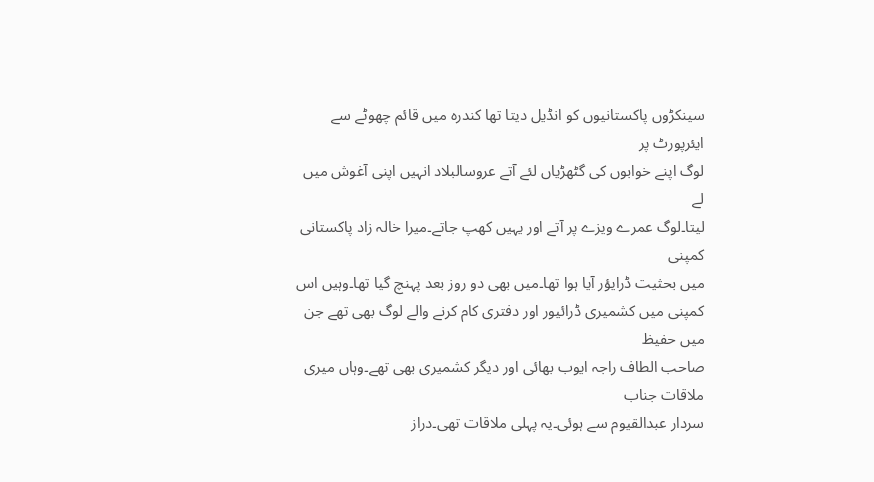سینکڑوں پاکستانیوں کو انڈیل دیتا تھا کندرہ میں قائم چھوٹے سے ایئرپورٹ پر
لوگ اپنے خوابوں کی گٹھڑیاں لئے آتے عروسالبلاد انہیں اپنی آغوش میں لے
لیتا۔لوگ عمرے ویزے پر آتے اور یہیں کھپ جاتے۔میرا خالہ زاد پاکستانی کمپنی
میں بحثیت ڈرایؤر آیا ہوا تھا۔میں بھی دو روز بعد پہنچ گیا تھا۔وہیں اس
کمپنی میں کشمیری ڈرائیور اور دفتری کام کرنے والے لوگ بھی تھے جن میں حفیظ
صاحب الطاف راجہ ایوب بھائی اور دیگر کشمیری بھی تھے۔وہاں میری ملاقات جناب
سردار عبدالقیوم سے ہوئی۔یہ پہلی ملاقات تھی۔دراز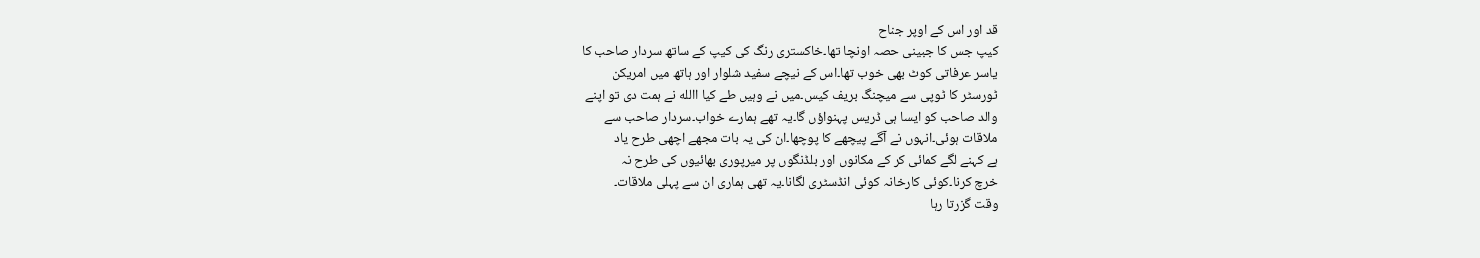قد اور اس کے اوپر جناح
کیپ جس کا جبینی حصہ اونچا تھا۔خاکستری رنگ کی کیپ کے ساتھ سردار صاحب کا
یاسر عرفاتی کوٹ بھی خوب تھا۔اس کے نیچے سفید شلوار اور ہاتھ میں امریکن
ٹورسٹر کا ٹوپی سے میچنگ بریف کیس۔میں نے وہیں طے کیا االله نے ہمت دی تو اپنے
والد صاحب کو ایسا ہی ڈریس پہنواؤں گا۔یہ تھے ہمارے خواب۔سردار صاحب سے
ملاقات ہوئی۔انہوں نے آگے پیچھے کا پوچھا۔ان کی یہ بات مجھے اچھی طرح یاد
ہے کہنے لگے کمائی کر کے مکانوں اور بلڈنگوں پر میرپوری بھائیوں کی طرح نہ
خرچ کرنا۔کوئی کارخانہ کوئی انڈسٹری لگانا۔یہ تھی ہماری ان سے پہلی ملاقات۔
وقت گزرتا رہا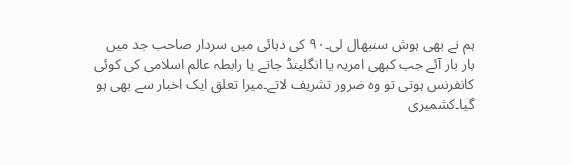ہم نے بھی ہوش سنبھال لی۔۹۰ کی دہائی میں سردار صاحب جد میں
بار بار آئے جب کبھی امریہ یا انگلینڈ جاتے یا رابطہ عالم اسلامی کی کوئی
کانفرنس ہوتی تو وہ ضرور تشریف لاتے۔میرا تعلق ایک اخبار سے بھی ہو
گیا۔کشمیری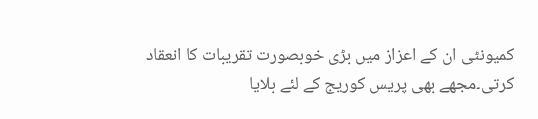کمیونٹی ان کے اعزاز میں بڑی خوبصورت تقریبات کا انعقاد
کرتی۔مجھے بھی پریس کوریج کے لئے بلایا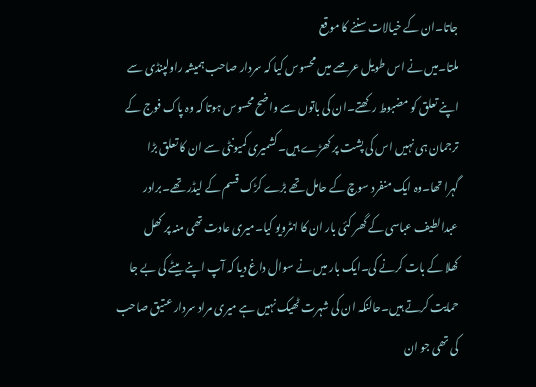جاتا۔ان کے خیالات سننے کا موقع
ملتا۔میں نے اس طویل عرصے میں محسوس کیا کہ سردار صاحب ہمیشہ راولپنڈی سے
اپنے تعلق کو مضبوط رکھتے۔ان کی باتوں سے واضح محسوس ہوتا کہ وہ پاک فوج کے
ترجمان ہی نہیں اس کی پشت پر کھڑے ہیں۔کشمیری کمیونٹی سے ان کا تعلق بڑا
گہرا تھا۔وہ ایک منفرد سوچ کے حامل تھے بڑے کڑک قسم کے لیڈر تھے۔برادر
عبدالطیف عباسی کے گھر کئی بار ان کا انٹرویو کیا۔میری عادت تھی منہ پر کھل
کھلا کے بات کرنے کی۔ایک بار میں نے سوال داغ دیا کہ آپ اپنے بیٹے کی بے جا
حمایت کرتے ہیں۔حالنکہ ان کی شہرت ٹھیک نہیں ہے میری مراد سردار عتیق صاحب
کی تھی جو ان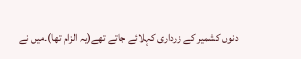دنوں کشمیر کے زرداری کہلائے جاتے تھے(یہ الزام تھا)۔میں نے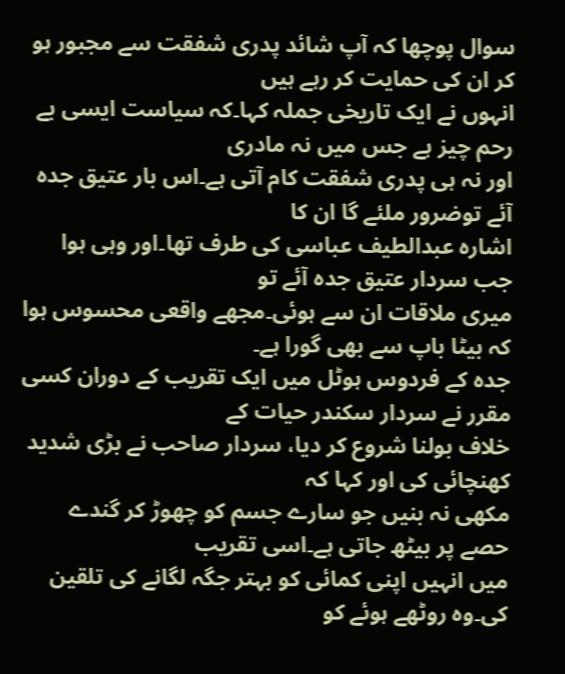سوال پوچھا کہ آپ شائد پدری شفقت سے مجبور ہو کر ان کی حمایت کر رہے ہیں
انہوں نے ایک تاریخی جملہ کہا۔کہ سیاست ایسی بے رحم چیز ہے جس میں نہ مادری
اور نہ ہی پدری شفقت کام آتی ہے۔اس بار عتیق جدہ آئے توضرور ملئے گا ان کا
اشارہ عبدالطیف عباسی کی طرف تھا۔اور وہی ہوا جب سردار عتیق جدہ آئے تو
میری ملاقات ان سے ہوئی۔مجھے واقعی محسوس ہوا کہ بیٹا باپ سے بھی گورا ہے۔
جدہ کے فردوس ہوٹل میں ایک تقریب کے دوران کسی مقرر نے سردار سکندر حیات کے
خلاف بولنا شروع کر دیا، سردار صاحب نے بڑی شدید کھنچائی کی اور کہا کہ
مکھی نہ بنیں جو سارے جسم کو چھوڑ کر گندے حصے پر بیٹھ جاتی ہے۔اسی تقریب
میں انہیں اپنی کمائی کو بہتر جگہ لگانے کی تلقین کی۔وہ روٹھے ہوئے کو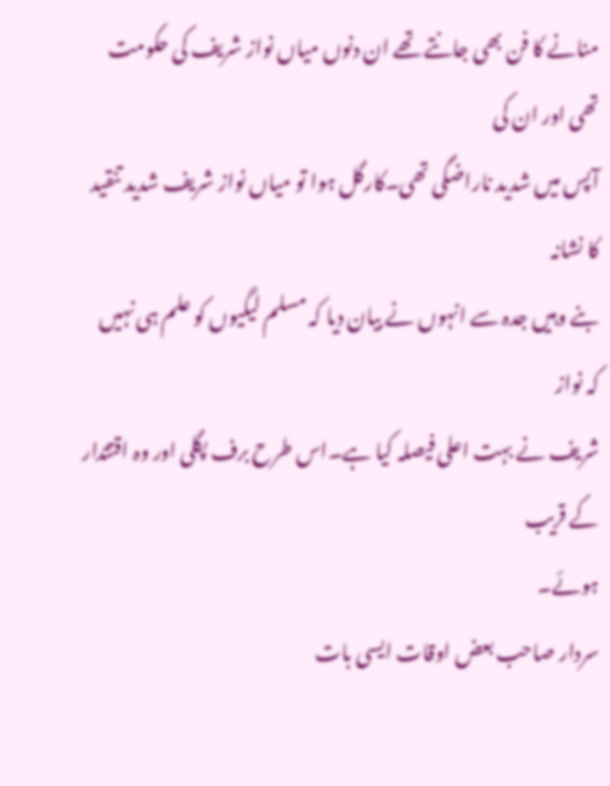منانے کا فن بھی جانتے تھے ان دنوں میاں نواز شریف کی حکومت تھی اور ان کی
آپس میں شدید ناراضگی تھی۔کارگل ہوا تو میاں نواز شریف شدید تنقید کا نشانہ
بنے وہیں جدہ سے انہوں نے بیان دیا کہ مسلم لیگیوں کو علم ہی نہیں کہ نواز
شریف نے بہت اعلی فیصلہ کیا ہے۔اس طرح برف پگلی اور وہ اقتتدار کے قریب
ہوئے۔
سردار صاحب بعض اوقات ایسی بات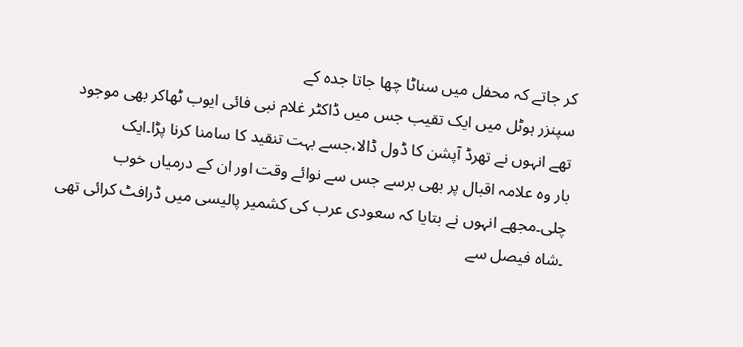کر جاتے کہ محفل میں سناٹا چھا جاتا جدہ کے
سپنزر ہوٹل میں ایک تقیب جس میں ڈاکٹر غلام نبی فائی ایوب ٹھاکر بھی موجود
تھے انہوں نے تھرڈ آپشن کا ڈول ڈالا،جسے بہت تنقید کا سامنا کرنا پڑا۔ایک
بار وہ علامہ اقبال پر بھی برسے جس سے نوائے وقت اور ان کے درمیاں خوب
چلی۔مجھے انہوں نے بتایا کہ سعودی عرب کی کشمیر پالیسی میں ڈرافٹ کرائی تھی
۔شاہ فیصل سے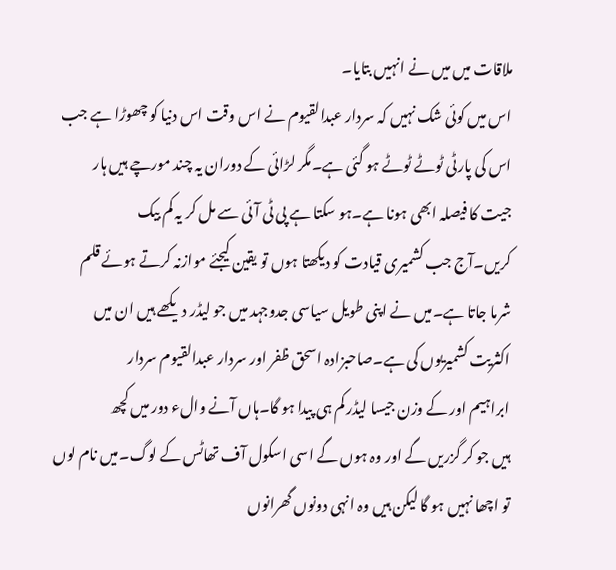ملاقات میں میں نے انہیں بتایا۔
اس میں کوئی شک نہیں کہ سردار عبدالقیوم نے اس وقت اس دنیا کو چھوڑا ہے جب
اس کی پارٹی ٹوٹے ٹوٹے ہو گئی ہے۔مگر لڑائی کے دوران یہ چند مورچے ہیں ہار
جیت کا فیصلہ ابھی ہونا ہے۔ہو سکتا ہے پی ٹی آئی سے مل کر یہ کم بیک
کریں۔آج جب کشمیری قیادت کو دیکھتا ہوں تو یقین کیجئے موازنہ کرتے ہوئے قلم
شرما جاتا ہے۔میں نے اپنی طویل سیاسی جدوجہد میں جو لیڈر دیکھے ہیں ان میں
اکثریت کشمیریوں کی ہے۔صاحبزادہ اسحق ظفر اور سردار عبدالقیوم سردار
ابراہیم اور کے وزن جیسا لیڈر کم ہی پیدا ہو گا۔ہاں آنے والء دور میں کچھ
ہیں جو کر گزریں گے اور وہ ہوں گے اسی اسکول آف تھاٹس کے لوگ۔میں نام لوں
تو اچھا نہیں ہو گا لیکن ہیں وہ انہی دونوں گھرانوں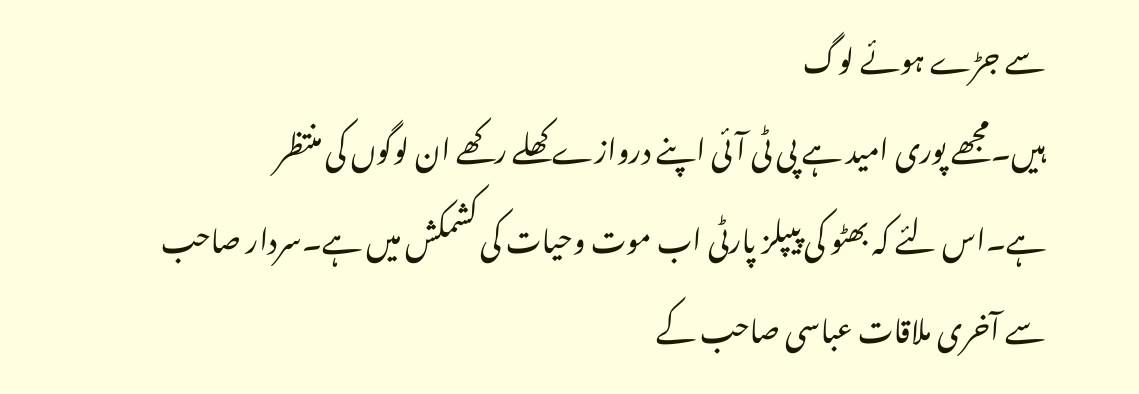سے جڑے ہوئے لوگ
ہیں۔مجھے پوری امید ہے پی ٹی آئی اپنے دروازے کھلے رکھے ان لوگوں کی منتظر
ہے۔اس لئے کہ بھٹو کی پیپلز پارٹی اب موت وحیات کی کشمکش میں ہے۔سردار صاحب
سے آخری ملاقات عباسی صاحب کے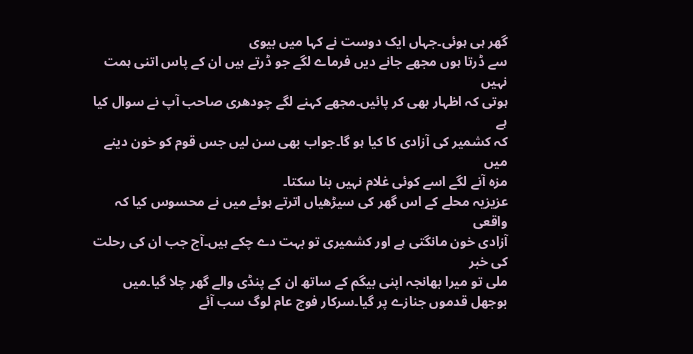گھر ہی ہوئی۔جہاں ایک دوست نے کہا میں بیوی
سے ڈرتا ہوں مجھے جانے دیں فرماے لگے جو ڈرتے ہیں ان کے پاس اتنی ہمت نہیں
ہوتی کہ اظہار بھی کر پائیں۔مجھے کہنے لگے چودھری صاحب آپ نے سوال کیا ہے
کہ کشمیر کی آزادی کا کیا ہو گا۔جواب بھی سن لیں جس قوم کو خون دینے میں
مزہ آنے لگے اسے کوئی غلام نہیں بنا سکتا۔
عزیزیہ محلے کے اس گھر کی سیڑھیاں اترتے ہوئے میں نے محسوس کیا کہ واقعی
آزادی خون مانگتی ہے اور کشمیری تو بہت دے چکے ہیں۔آج جب ان کی رحلت کی خبر
ملی تو میرا بھانجہ اپنی بیگم کے ساتھ ان کے پنڈی والے گھر چلا گیا۔میں
بوجھل قدموں جنازے پر گیا۔سرکار فوج عام لوگ سب آئے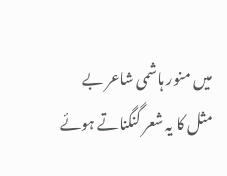میں منور ہاشمی شاعر بے
مثل کا یہ شعر گنگناتے ہوئے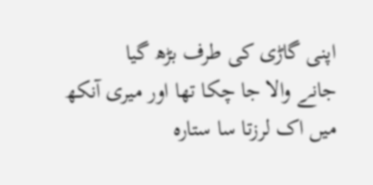اپنی گاڑی کی طرف بڑھ گیا
جانے والا جا چکا تھا اور میری آنکھ میں اک لرزتا سا ستارہ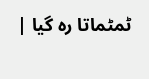ٹمٹماتا رہ گیا |